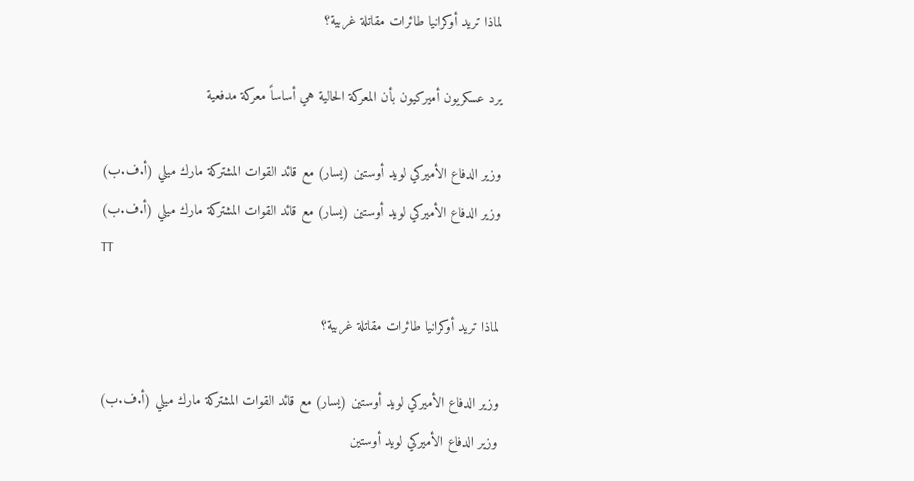لماذا تريد أوكرانيا طائرات مقاتلة غربية؟

يرد عسكريون أميركيون بأن المعركة الحالية هي أساساً معركة مدفعية

وزير الدفاع الأميركي لويد أوستين (يسار) مع قائد القوات المشتركة مارك ميلي (أ.ف.ب)
وزير الدفاع الأميركي لويد أوستين (يسار) مع قائد القوات المشتركة مارك ميلي (أ.ف.ب)
TT

لماذا تريد أوكرانيا طائرات مقاتلة غربية؟

وزير الدفاع الأميركي لويد أوستين (يسار) مع قائد القوات المشتركة مارك ميلي (أ.ف.ب)
وزير الدفاع الأميركي لويد أوستين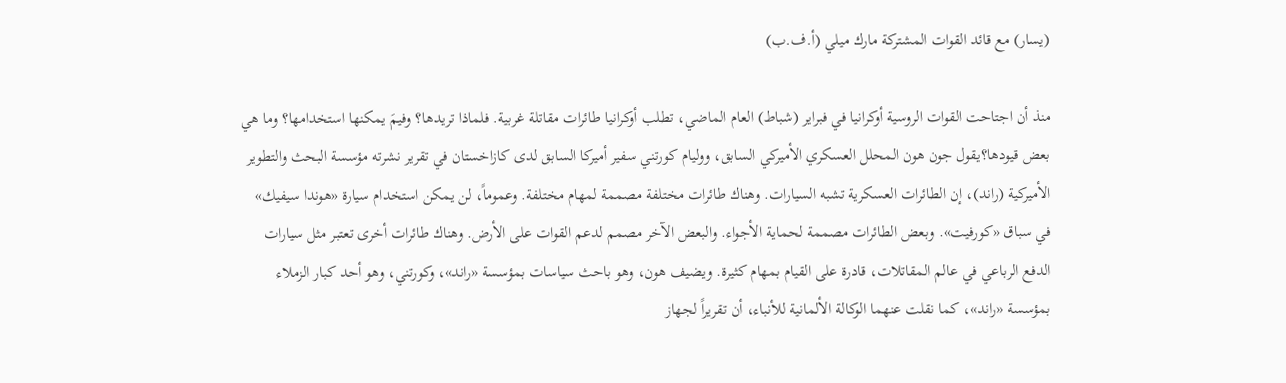(يسار) مع قائد القوات المشتركة مارك ميلي (أ.ف.ب)

منذ أن اجتاحت القوات الروسية أوكرانيا في فبراير (شباط) العام الماضي، تطلب أوكرانيا طائرات مقاتلة غربية. فلماذا تريدها؟ وفيمَ يمكنها استخدامها؟ وما هي بعض قيودها؟يقول جون هون المحلل العسكري الأميركي السابق، ووليام كورتني سفير أميركا السابق لدى كازاخستان في تقرير نشرته مؤسسة البحث والتطوير الأميركية (راند)، إن الطائرات العسكرية تشبه السيارات. وهناك طائرات مختلفة مصممة لمهام مختلفة. وعموماً، لن يمكن استخدام سيارة «هوندا سيفيك» في سباق «كورفيت». وبعض الطائرات مصممة لحماية الأجواء. والبعض الآخر مصمم لدعم القوات على الأرض. وهناك طائرات أخرى تعتبر مثل سيارات الدفع الرباعي في عالم المقاتلات، قادرة على القيام بمهام كثيرة. ويضيف هون، وهو باحث سياسات بمؤسسة «راند»، وكورتني، وهو أحد كبار الزملاء بمؤسسة «راند»، كما نقلت عنهما الوكالة الألمانية للأنباء، أن تقريراً لجهاز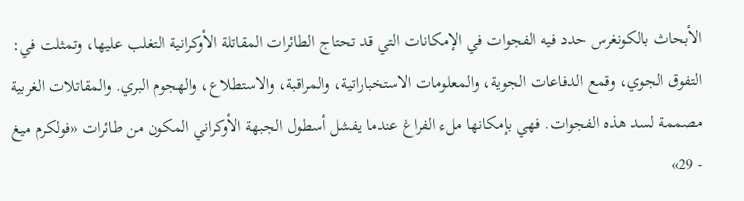الأبحاث بالكونغرس حدد فيه الفجوات في الإمكانات التي قد تحتاج الطائرات المقاتلة الأوكرانية التغلب عليها، وتمثلت في: التفوق الجوي، وقمع الدفاعات الجوية، والمعلومات الاستخباراتية، والمراقبة، والاستطلاع، والهجوم البري. والمقاتلات الغربية مصممة لسد هذه الفجوات. فهي بإمكانها ملء الفراغ عندما يفشل أسطول الجبهة الأوكراني المكون من طائرات «فولكرم ميغ - 29»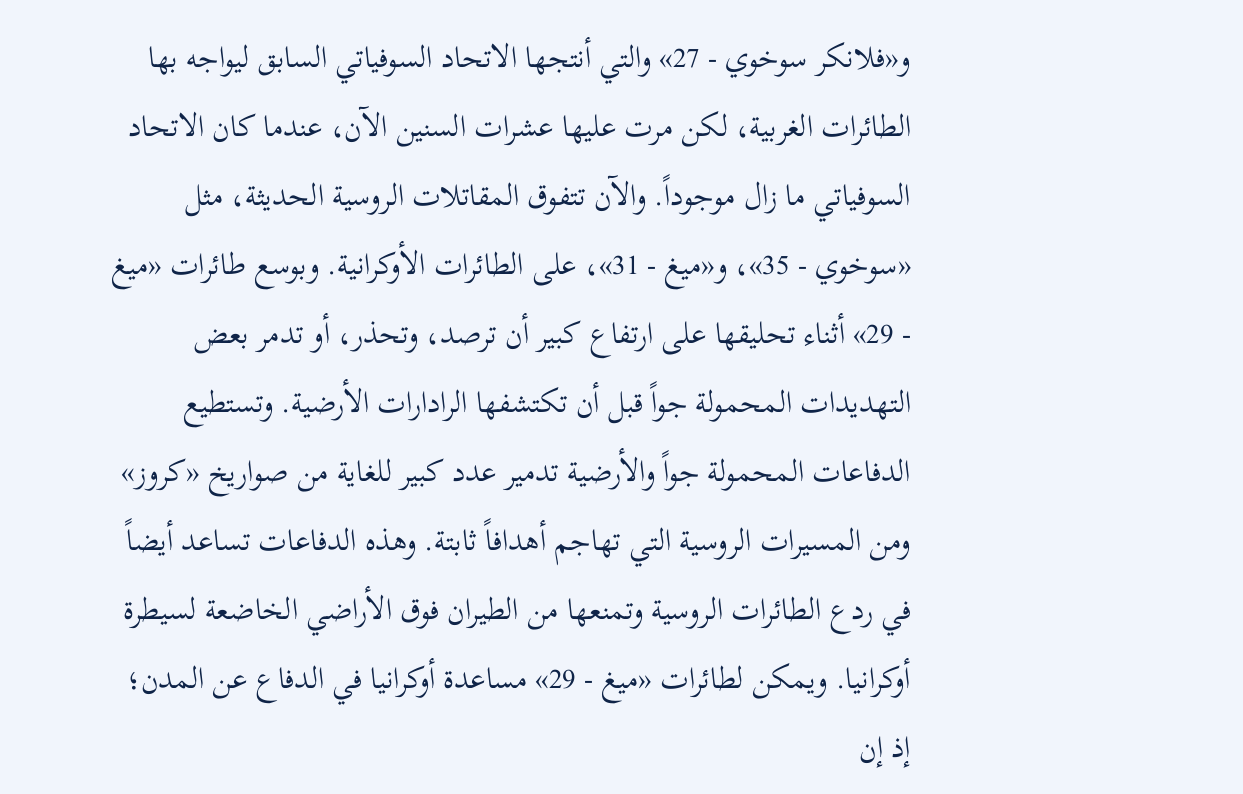و«فلانكر سوخوي - 27» والتي أنتجها الاتحاد السوفياتي السابق ليواجه بها الطائرات الغربية، لكن مرت عليها عشرات السنين الآن، عندما كان الاتحاد السوفياتي ما زال موجوداً. والآن تتفوق المقاتلات الروسية الحديثة، مثل «سوخوي - 35»، و«ميغ - 31»، على الطائرات الأوكرانية. وبوسع طائرات «ميغ - 29» أثناء تحليقها على ارتفاع كبير أن ترصد، وتحذر، أو تدمر بعض التهديدات المحمولة جواً قبل أن تكتشفها الرادارات الأرضية. وتستطيع الدفاعات المحمولة جواً والأرضية تدمير عدد كبير للغاية من صواريخ «كروز» ومن المسيرات الروسية التي تهاجم أهدافاً ثابتة. وهذه الدفاعات تساعد أيضاً في ردع الطائرات الروسية وتمنعها من الطيران فوق الأراضي الخاضعة لسيطرة أوكرانيا. ويمكن لطائرات «ميغ - 29» مساعدة أوكرانيا في الدفاع عن المدن؛ إذ إن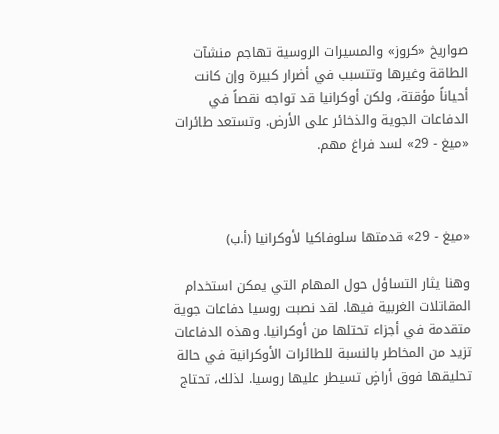صواريخ «كروز» والمسيرات الروسية تهاجم منشآت الطاقة وغيرها وتتسبب في أضرار كبيرة وإن كانت أحياناً مؤقتة، ولكن أوكرانيا قد تواجه نقصاً في الدفاعات الجوية والذخائر على الأرض. وتستعد طائرات «ميغ - 29» لسد فراغ مهم.



«ميغ - 29» قدمتها سلوفاكيا لأوكرانيا (أ.ب)

وهنا يثار التساؤل حول المهام التي يمكن استخدام المقاتلات الغربية فيها. لقد نصبت روسيا دفاعات جوية متقدمة في أجزاء تحتلها من أوكرانيا. وهذه الدفاعات تزيد من المخاطر بالنسبة للطائرات الأوكرانية في حالة تحليقها فوق أراضٍ تسيطر عليها روسيا. لذلك، تحتاج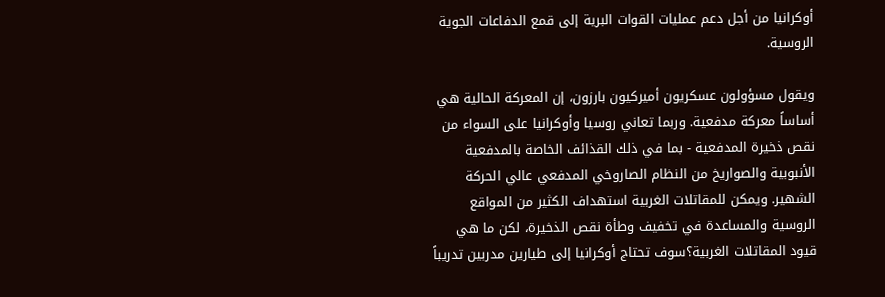أوكرانيا من أجل دعم عمليات القوات البرية إلى قمع الدفاعات الجوية الروسية.

ويقول مسؤولون عسكريون أميركيون بارزون، إن المعركة الحالية هي أساساً معركة مدفعية. وربما تعاني روسيا وأوكرانيا على السواء من نقص ذخيرة المدفعية - بما في ذلك القذائف الخاصة بالمدفعية الأنبوبية والصواريخ من النظام الصاروخي المدفعي عالي الحركة الشهير. ويمكن للمقاتلات الغربية استهداف الكثير من المواقع الروسية والمساعدة في تخفيف وطأة نقص الذخيرة، لكن ما هي قيود المقاتلات الغربية؟سوف تحتاج أوكرانيا إلى طيارين مدربين تدريباً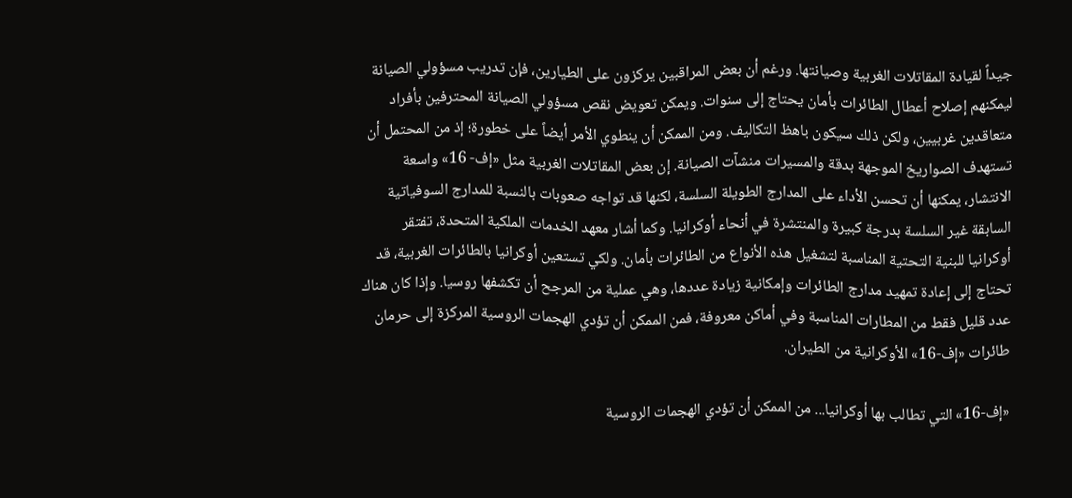جيداً لقيادة المقاتلات الغربية وصيانتها. ورغم أن بعض المراقبين يركزون على الطيارين، فإن تدريب مسؤولي الصيانة ليمكنهم إصلاح أعطال الطائرات بأمان يحتاج إلى سنوات. ويمكن تعويض نقص مسؤولي الصيانة المحترفين بأفراد متعاقدين غربيين، ولكن ذلك سيكون باهظ التكاليف. ومن الممكن أن ينطوي الأمر أيضاً على خطورة؛ إذ من المحتمل أن تستهدف الصواريخ الموجهة بدقة والمسيرات منشآت الصيانة. إن بعض المقاتلات الغربية مثل «إف- 16» واسعة الانتشار، يمكنها أن تحسن الأداء على المدارج الطويلة السلسة، لكنها قد تواجه صعوبات بالنسبة للمدارج السوفياتية السابقة غير السلسة بدرجة كبيرة والمنتشرة في أنحاء أوكرانيا. وكما أشار معهد الخدمات الملكية المتحدة، تفتقر أوكرانيا للبنية التحتية المناسبة لتشغيل هذه الأنواع من الطائرات بأمان. ولكي تستعين أوكرانيا بالطائرات الغربية، قد تحتاج إلى إعادة تمهيد مدارج الطائرات وإمكانية زيادة عددها، وهي عملية من المرجح أن تكشفها روسيا. وإذا كان هناك عدد قليل فقط من المطارات المناسبة وفي أماكن معروفة، فمن الممكن أن تؤدي الهجمات الروسية المركزة إلى حرمان طائرات «إف-16» الأوكرانية من الطيران.

«إف-16» التي تطالب بها أوكرانيا... من الممكن أن تؤدي الهجمات الروسية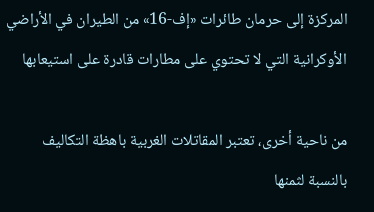المركزة إلى حرمان طائرات «إف-16» من الطيران في الأراضي الأوكرانية التي لا تحتوي على مطارات قادرة على استيعابها

من ناحية أخرى، تعتبر المقاتلات الغربية باهظة التكاليف بالنسبة لثمنها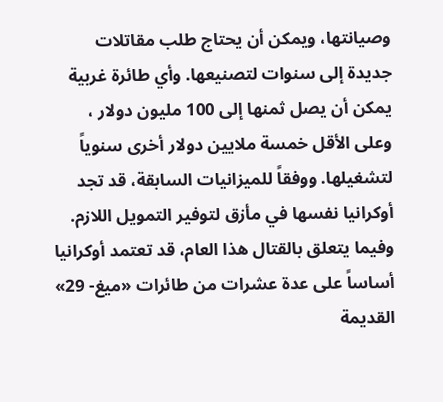وصيانتها، ويمكن أن يحتاج طلب مقاتلات جديدة إلى سنوات لتصنيعها. وأي طائرة غربية يمكن أن يصل ثمنها إلى 100 مليون دولار ، وعلى الأقل خمسة ملايين دولار أخرى سنوياً لتشغيلها. ووفقاً للميزانيات السابقة، قد تجد أوكرانيا نفسها في مأزق لتوفير التمويل اللازم. وفيما يتعلق بالقتال هذا العام، قد تعتمد أوكرانيا أساساً على عدة عشرات من طائرات «ميغ- 29» القديمة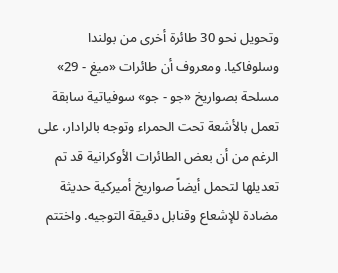وتحويل نحو 30 طائرة أخرى من بولندا وسلوفاكيا. ومعروف أن طائرات «ميغ - 29» مسلحة بصواريخ «جو - جو» سوفياتية سابقة تعمل بالأشعة تحت الحمراء وتوجه بالرادار، على الرغم من أن بعض الطائرات الأوكرانية قد تم تعديلها لتحمل أيضاً صواريخ أميركية حديثة مضادة للإشعاع وقنابل دقيقة التوجيه. واختتم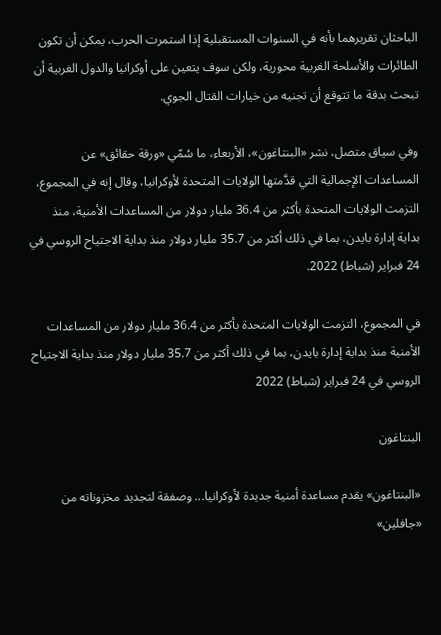الباحثان تقريرهما بأنه في السنوات المستقبلية إذا استمرت الحرب، يمكن أن تكون الطائرات والأسلحة الغربية محورية، ولكن سوف يتعين على أوكرانيا والدول الغربية أن تبحث بدقة ما تتوقع أن تجنيه من خيارات القتال الجوي.

وفي سياق متصل، نشر «البنتاغون»، الأربعاء، ما سُمّي «ورقة حقائق» عن المساعدات الإجمالية التي قدَّمتها الولايات المتحدة لأوكرانيا، وقال إنه في المجموع، التزمت الولايات المتحدة بأكثر من 36.4 مليار دولار من المساعدات الأمنية، منذ بداية إدارة بايدن، بما في ذلك أكثر من 35.7 مليار دولار منذ بداية الاجتياح الروسي في 24 فبراير (شباط) 2022.

في المجموع، التزمت الولايات المتحدة بأكثر من 36.4 مليار دولار من المساعدات الأمنية منذ بداية إدارة بايدن، بما في ذلك أكثر من 35.7 مليار دولار منذ بداية الاجتياح الروسي في 24 فبراير (شباط) 2022

البنتاغون

«البنتاغون» يقدم مساعدة أمنية جديدة لأوكرانيا... وصفقة لتجديد مخزوناته من «جافلين»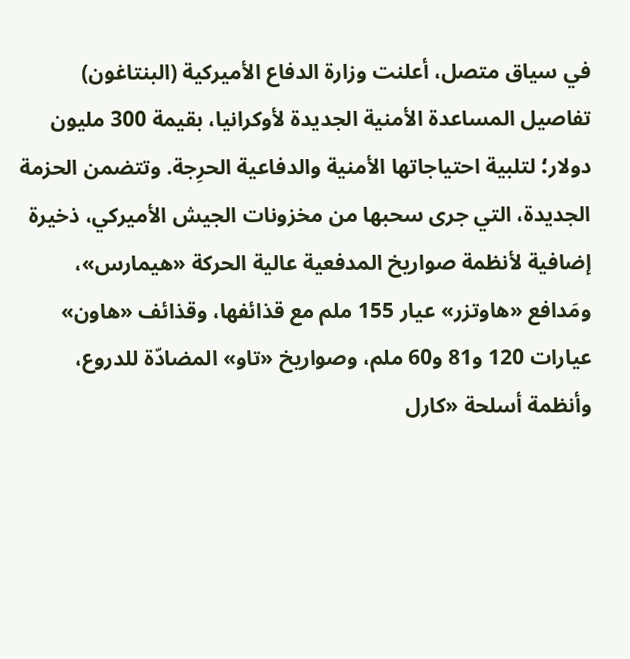في سياق متصل، أعلنت وزارة الدفاع الأميركية (البنتاغون) تفاصيل المساعدة الأمنية الجديدة لأوكرانيا، بقيمة 300 مليون دولار؛ لتلبية احتياجاتها الأمنية والدفاعية الحرِجة. وتتضمن الحزمة الجديدة، التي جرى سحبها من مخزونات الجيش الأميركي، ذخيرة إضافية لأنظمة صواريخ المدفعية عالية الحركة «هيمارس»، ومَدافع «هاوتزر» عيار 155 ملم مع قذائفها، وقذائف «هاون» عيارات 120 و81 و60 ملم، وصواريخ «تاو» المضادّة للدروع، وأنظمة أسلحة «كارل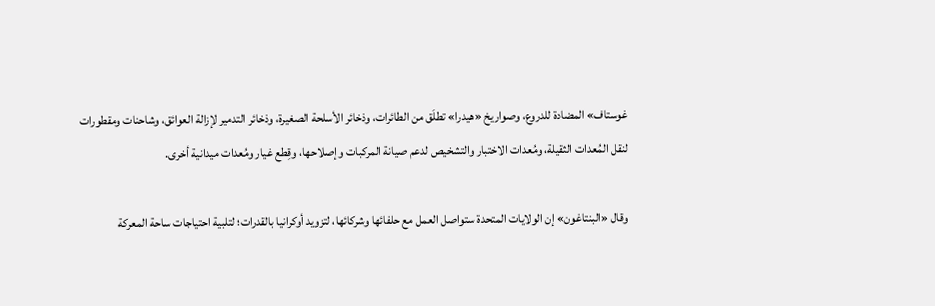غوستاف» المضادة للدروع، وصواريخ «هيدرا» تطلَق من الطائرات، وذخائر الأسلحة الصغيرة، وذخائر التدمير لإزالة العوائق، وشاحنات ومقطورات لنقل المُعدات الثقيلة، ومُعدات الاختبار والتشخيص لدعم صيانة المركبات وإصلاحها، وقِطع غيار ومُعدات ميدانية أخرى.

وقال «البنتاغون» إن الولايات المتحدة ستواصل العمل مع حلفائها وشركائها، لتزويد أوكرانيا بالقدرات؛ لتلبية احتياجات ساحة المعركة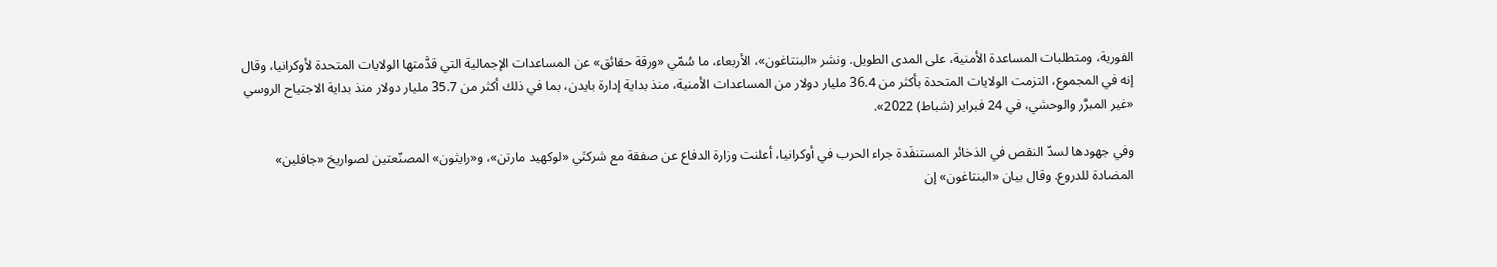الفورية، ومتطلبات المساعدة الأمنية، على المدى الطويل. ونشر «البنتاغون»، الأربعاء، ما سُمّي «ورقة حقائق» عن المساعدات الإجمالية التي قدَّمتها الولايات المتحدة لأوكرانيا، وقال إنه في المجموع، التزمت الولايات المتحدة بأكثر من 36.4 مليار دولار من المساعدات الأمنية، منذ بداية إدارة بايدن، بما في ذلك أكثر من 35.7 مليار دولار منذ بداية الاجتياح الروسي «غير المبرَّر والوحشي، في 24 فبراير (شباط) 2022».

وفي جهودها لسدّ النقص في الذخائر المستنفَدة جراء الحرب في أوكرانيا، أعلنت وزارة الدفاع عن صفقة مع شركتَي «لوكهيد مارتن»، و«رايثون» المصنّعتين لصواريخ «جافلين» المضادة للدروع. وقال بيان «البنتاغون» إن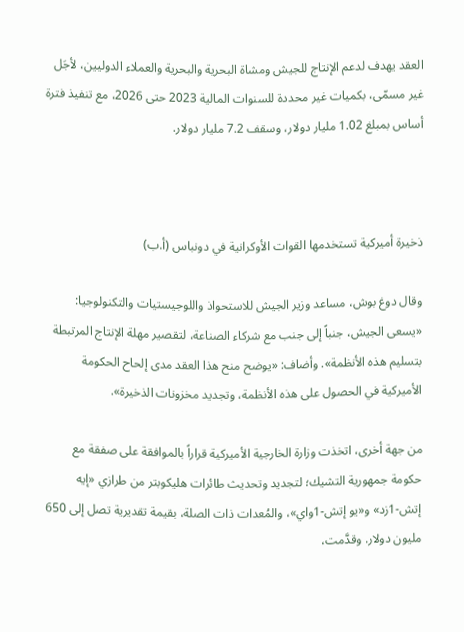العقد يهدف لدعم الإنتاج للجيش ومشاة البحرية والبحرية والعملاء الدوليين، لأجَل غير مسمّى، بكميات غير محددة للسنوات المالية 2023 حتى 2026، مع تنفيذ فترة أساس بمبلغ 1.02 مليار دولار، وسقف 7.2 مليار دولار.



ذخيرة أميركية تستخدمها القوات الأوكرانية في دونباس (أ.ب)

وقال دوغ بوش، مساعد وزير الجيش للاستحواذ واللوجيستيات والتكنولوجيا: «يسعى الجيش، جنباً إلى جنب مع شركاء الصناعة، لتقصير مهلة الإنتاج المرتبطة بتسليم هذه الأنظمة». وأضاف: «يوضح منح هذا العقد مدى إلحاح الحكومة الأميركية في الحصول على هذه الأنظمة، وتجديد مخزونات الذخيرة».

من جهة أخرى، اتخذت وزارة الخارجية الأميركية قراراً بالموافقة على صفقة مع حكومة جمهورية التشيك؛ لتجديد وتحديث طائرات هليكوبتر من طرازي «إيه إتش-1زد» و«يو إتش-1واي»، والمُعدات ذات الصلة، بقيمة تقديرية تصل إلى 650 مليون دولار. وقدَّمت،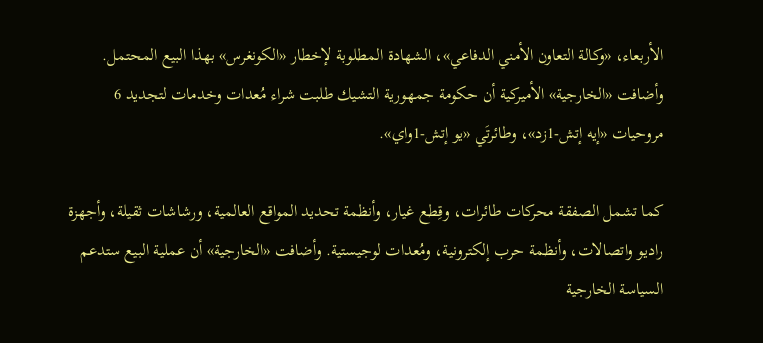الأربعاء، «وكالة التعاون الأمني الدفاعي»، الشهادة المطلوبة لإخطار «الكونغرس» بهذا البيع المحتمل. وأضافت «الخارجية» الأميركية أن حكومة جمهورية التشيك طلبت شراء مُعدات وخدمات لتجديد 6 مروحيات «إيه إتش-1زد»، وطائرتَي «يو إتش-1واي».

كما تشمل الصفقة محركات طائرات، وقِطع غيار، وأنظمة تحديد المواقع العالمية، ورشاشات ثقيلة، وأجهزة راديو واتصالات، وأنظمة حرب إلكترونية، ومُعدات لوجيستية. وأضافت «الخارجية» أن عملية البيع ستدعم السياسة الخارجية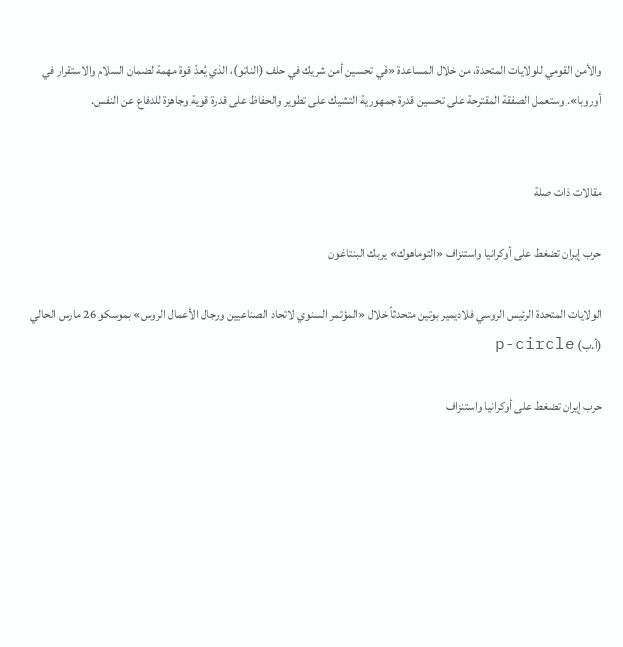والأمن القومي للولايات المتحدة، من خلال المساعدة «في تحسين أمن شريك في حلف (الناتو)، الذي يُعدّ قوة مهمة لضمان السلام والاستقرار في أوروبا». وستعمل الصفقة المقترحة على تحسين قدرة جمهورية التشيك على تطوير والحفاظ على قدرة قوية وجاهزة للدفاع عن النفس.


مقالات ذات صلة

حرب إيران تضغط على أوكرانيا واستنزاف «التوماهوك» يربك البنتاغون

الولايات المتحدة الرئيس الروسي فلاديمير بوتين متحدثاً خلال «المؤتمر السنوي لاتحاد الصناعيين ورجال الأعمال الروس» بموسكو 26 مارس الحالي (أ.ب) p-circle

حرب إيران تضغط على أوكرانيا واستنزاف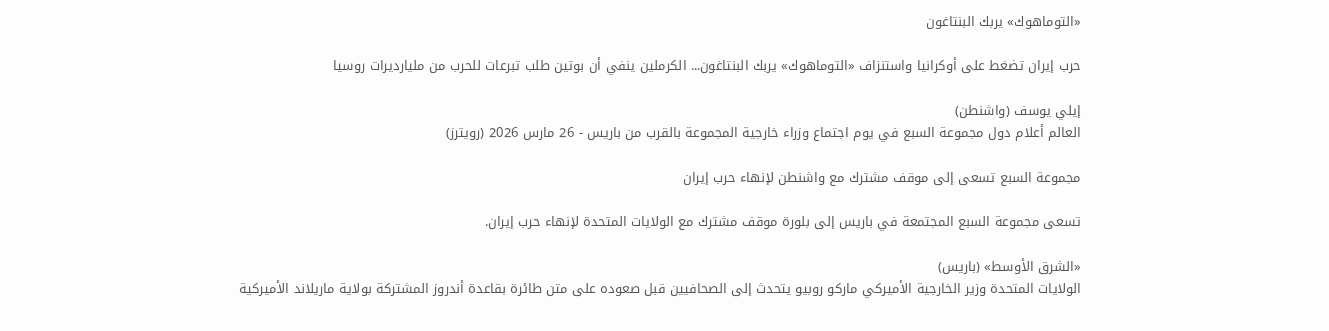«التوماهوك» يربك البنتاغون

حرب إيران تضغط على أوكرانيا واستنزاف «التوماهوك» يربك البنتاغون... الكرملين ينفي أن بوتين طلب تبرعات للحرب من مليارديرات روسيا

إيلي يوسف (واشنطن)
العالم أعلام دول مجموعة السبع في يوم اجتماع وزراء خارجية المجموعة بالقرب من باريس - 26 مارس 2026 (رويترز)

مجموعة السبع تسعى إلى موقف مشترك مع واشنطن لإنهاء حرب إيران

تسعى مجموعة السبع المجتمعة في باريس إلى بلورة موقف مشترك مع الولايات المتحدة لإنهاء حرب إيران.

«الشرق الأوسط» (باريس)
الولايات المتحدة وزير الخارجية الأميركي ماركو روبيو يتحدث إلى الصحافيين قبل صعوده على متن طائرة بقاعدة أندروز المشتركة بولاية ماريلاند الأميركية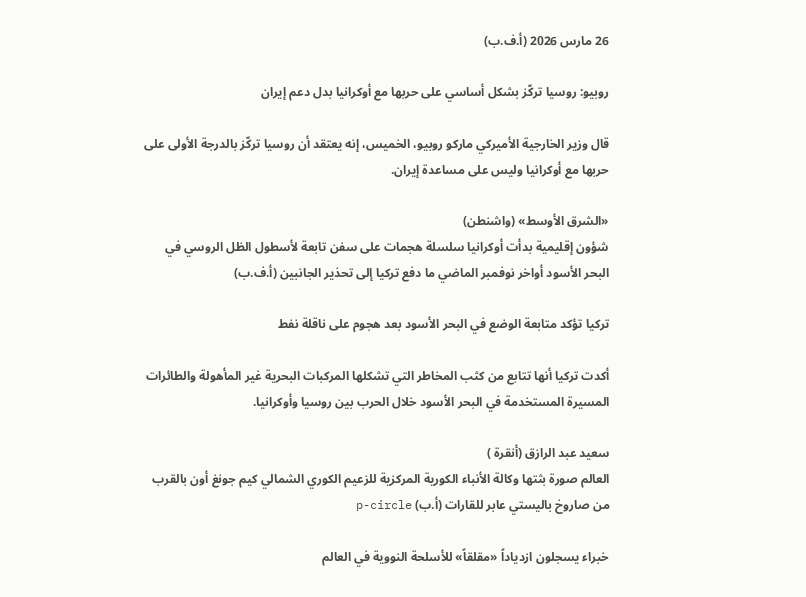26 مارس 2026 (أ.ف.ب)

روبيو: روسيا تركّز بشكل أساسي على حربها مع أوكرانيا بدل دعم إيران

قال وزير الخارجية الأميركي ماركو روبيو، الخميس، إنه ‌يعتقد ‌أن روسيا ‌تركّز بالدرجة الأولى على حربها مع أوكرانيا وليس على مساعدة إيران.

«الشرق الأوسط» (واشنطن)
شؤون إقليمية بدأت أوكرانيا سلسلة هجمات على سفن تابعة لأسطول الظل الروسي في البحر الأسود أواخر نوفمبر الماضي ما دفع تركيا إلى تحذير الجانبين (أ.ف.ب)

تركيا تؤكد متابعة الوضع في البحر الأسود بعد هجوم على ناقلة نفط

أكدت تركيا أنها تتابع من كثب المخاطر التي تشكلها المركبات البحرية غير المأهولة والطائرات المسيرة المستخدمة في البحر الأسود خلال الحرب بين روسيا وأوكرانيا.

سعيد عبد الرازق (أنقرة )
العالم صورة بثتها وكالة الأنباء الكورية المركزية للزعيم الكوري الشمالي كيم جونغ أون بالقرب من صاروخ باليستي عابر للقارات (أ.ب) p-circle

خبراء يسجلون ازدياداً «مقلقاً» للأسلحة النووية في العالم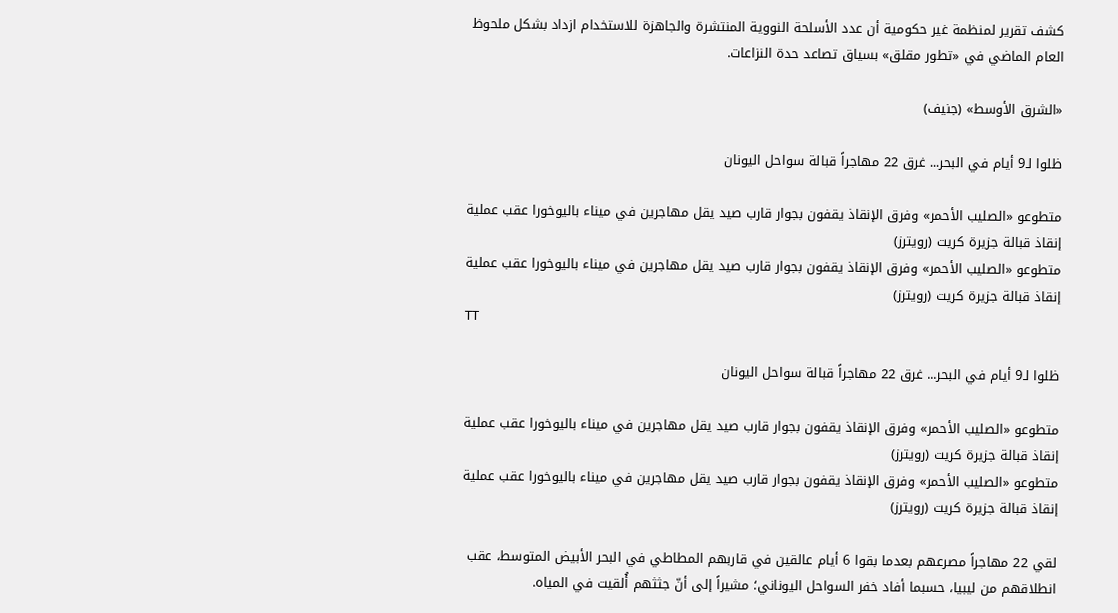كشف تقرير لمنظمة غير حكومية أن عدد الأسلحة النووية المنتشرة والجاهزة للاستخدام ازداد بشكل ملحوظ العام الماضي في «تطور مقلق» بسياق تصاعد حدة النزاعات.

«الشرق الأوسط» (جنيف)

ظلوا لـ9 أيام في البحر... غرق 22 مهاجراً قبالة سواحل اليونان

متطوعو «الصليب الأحمر» وفرق الإنقاذ يقفون بجوار قارب صيد يقل مهاجرين في ميناء باليوخورا عقب عملية إنقاذ قبالة جزيرة كريت (رويترز)
متطوعو «الصليب الأحمر» وفرق الإنقاذ يقفون بجوار قارب صيد يقل مهاجرين في ميناء باليوخورا عقب عملية إنقاذ قبالة جزيرة كريت (رويترز)
TT

ظلوا لـ9 أيام في البحر... غرق 22 مهاجراً قبالة سواحل اليونان

متطوعو «الصليب الأحمر» وفرق الإنقاذ يقفون بجوار قارب صيد يقل مهاجرين في ميناء باليوخورا عقب عملية إنقاذ قبالة جزيرة كريت (رويترز)
متطوعو «الصليب الأحمر» وفرق الإنقاذ يقفون بجوار قارب صيد يقل مهاجرين في ميناء باليوخورا عقب عملية إنقاذ قبالة جزيرة كريت (رويترز)

لقي 22 مهاجراً مصرعهم بعدما بقوا 6 أيام عالقين في قاربهم المطاطي في البحر الأبيض المتوسط، عقب انطلاقهم من ليبيا، حسبما أفاد خفر السواحل اليوناني؛ مشيراً إلى أنّ جثثهم أُلقيت في المياه.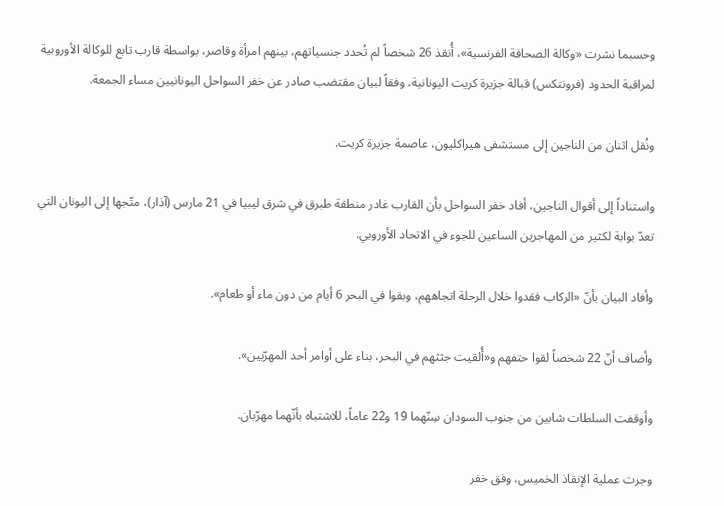وحسبما نشرت «وكالة الصحافة الفرنسية»، أُنقذ 26 شخصاً لم تُحدد جنسياتهم، بينهم امرأة وقاصر، بواسطة قارب تابع للوكالة الأوروبية لمراقبة الحدود (فرونتكس) قبالة جزيرة كريت اليونانية، وفقاً لبيان مقتضب صادر عن خفر السواحل اليونانيين مساء الجمعة.

ونُقل اثنان من الناجين إلى مستشفى هيراكليون، عاصمة جزيرة كريت.

واستناداً إلى أقوال الناجين، أفاد خفر السواحل بأن القارب غادر منطقة طبرق في شرق ليبيا في 21 مارس (آذار)، متّجها إلى اليونان التي تعدّ بوابة لكثير من المهاجرين الساعين للجوء في الاتحاد الأوروبي.

وأفاد البيان بأنّ «الركاب فقدوا خلال الرحلة اتجاههم، وبقوا في البحر 6 أيام من دون ماء أو طعام».

وأضاف أنّ 22 شخصاً لقوا حتفهم و«أُلقيت جثثهم في البحر، بناء على أوامر أحد المهرّبين».

وأوقفت السلطات شابين من جنوب السودان سِنّهما 19 و22 عاماً، للاشتباه بأنّهما مهرّبان.

وجرت عملية الإنقاذ الخميس، وفق خفر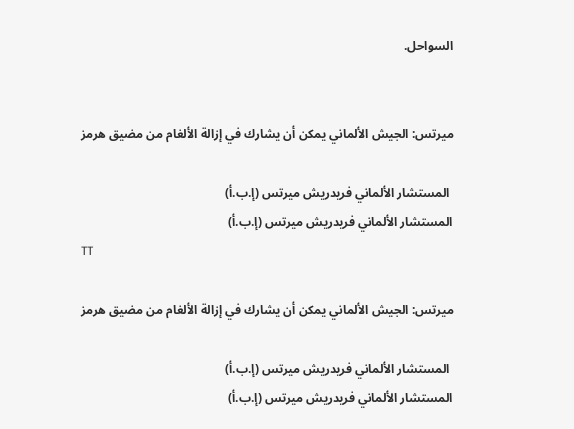السواحل.


ميرتس: الجيش الألماني يمكن أن يشارك في إزالة الألغام من مضيق هرمز

 المستشار الألماني فريدريش ميرتس (إ.ب.أ)
المستشار الألماني فريدريش ميرتس (إ.ب.أ)
TT

ميرتس: الجيش الألماني يمكن أن يشارك في إزالة الألغام من مضيق هرمز

 المستشار الألماني فريدريش ميرتس (إ.ب.أ)
المستشار الألماني فريدريش ميرتس (إ.ب.أ)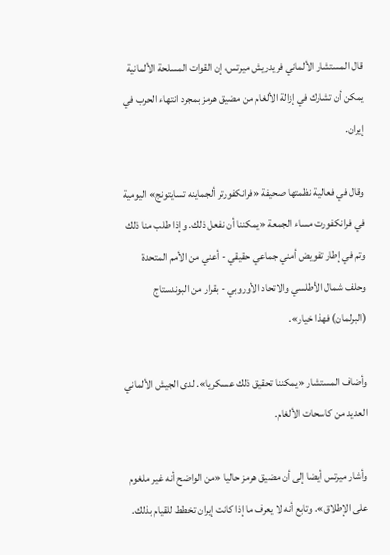قال المستشار الألماني فريدريش ميرتس، إن القوات المسلحة الألمانية يمكن أن تشارك في إزالة الألغام من مضيق هرمز بمجرد انتهاء الحرب في إيران.

وقال في فعالية نظمتها صحيفة «فرانكفورتر ألجماينه تسايتونج» اليومية في فرانكفورت مساء الجمعة «يمكننا أن نفعل ذلك. وإذا طلب منا ذلك وتم في إطار تفويض أمني جماعي حقيقي - أعني من الأمم المتحدة وحلف شمال الأطلسي والاتحاد الأوروبي - بقرار من البوندستاج (البرلمان) فهذا خيار».

وأضاف المستشار «يمكننا تحقيق ذلك عسكريا». لدى الجيش الألماني العديد من كاسحات الألغام.

وأشار ميرتس أيضا إلى أن مضيق هرمز حاليا «من الواضح أنه غير ملغوم على الإطلاق». وتابع أنه لا يعرف ما إذا كانت إيران تخطط للقيام بذلك.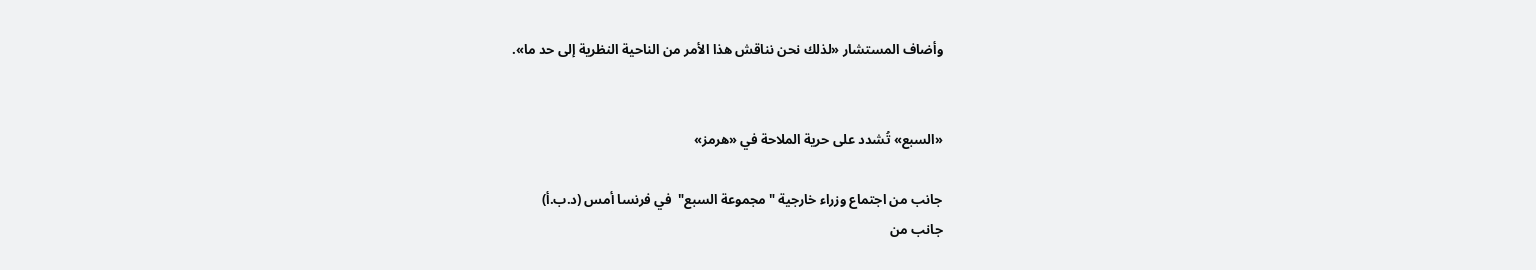وأضاف المستشار «لذلك نحن نناقش هذا الأمر من الناحية النظرية إلى حد ما».


«السبع» تُشدد على حرية الملاحة في «هرمز»

جانب من اجتماع وزراء خارجية "مجموعة السبع"  في فرنسا أمس (د.ب.أ)
جانب من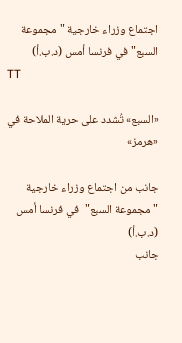اجتماع وزراء خارجية "مجموعة السبع" في فرنسا أمس (د.ب.أ)
TT

«السبع» تُشدد على حرية الملاحة في «هرمز»

جانب من اجتماع وزراء خارجية "مجموعة السبع"  في فرنسا أمس (د.ب.أ)
جانب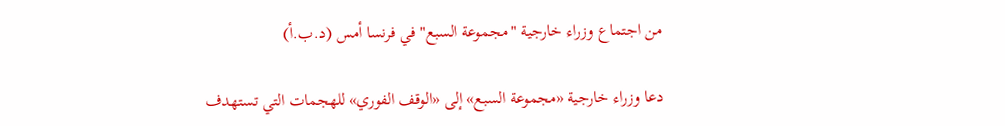من اجتماع وزراء خارجية "مجموعة السبع" في فرنسا أمس (د.ب.أ)

دعا وزراء خارجية «مجموعة السبع» إلى «الوقف الفوري» للهجمات التي تستهدف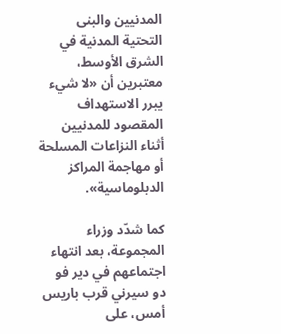المدنيين والبنى التحتية المدنية في الشرق الأوسط، معتبرين أن «لا شيء يبرر الاستهداف المقصود للمدنيين أثناء النزاعات المسلحة أو مهاجمة المراكز الدبلوماسية».

كما شدّد وزراء المجموعة، بعد انتهاء اجتماعهم في دير فو دو سيرني قرب باريس أمس، على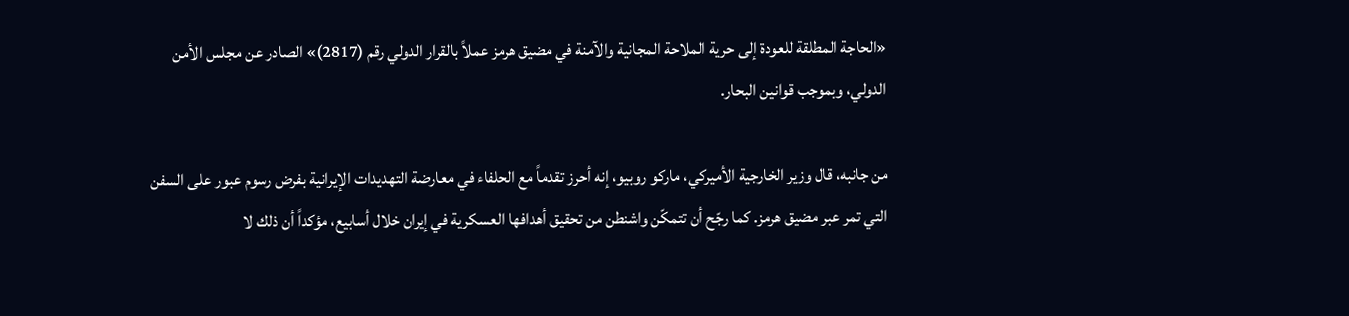«الحاجة المطلقة للعودة إلى حرية الملاحة المجانية والآمنة في مضيق هرمز عملاً بالقرار الدولي رقم (2817)» الصادر عن مجلس الأمن الدولي، وبموجب قوانين البحار.

من جانبه، قال وزير الخارجية الأميركي، ماركو روبيو، إنه أحرز تقدماً مع الحلفاء في معارضة التهديدات الإيرانية بفرض رسوم عبور على السفن التي تمر عبر مضيق هرمز. كما رجّح أن تتمكّن واشنطن من تحقيق أهدافها العسكرية في إيران خلال أسابيع، مؤكداً أن ذلك لا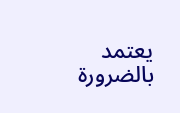يعتمد بالضرورة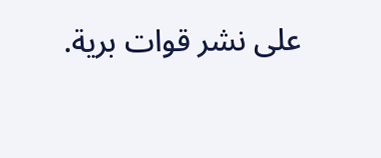على نشر قوات برية.